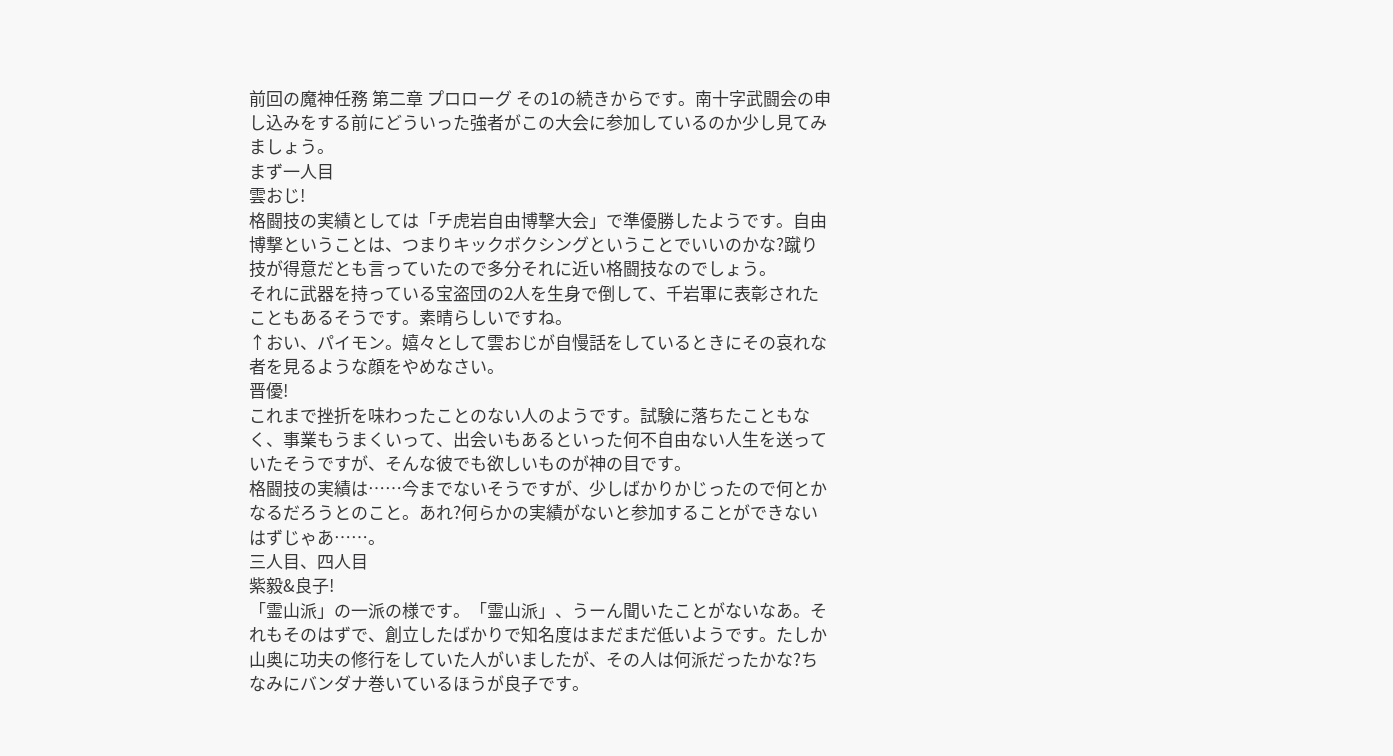前回の魔神任務 第二章 プロローグ その1の続きからです。南十字武闘会の申し込みをする前にどういった強者がこの大会に参加しているのか少し見てみましょう。
まず一人目
雲おじ!
格闘技の実績としては「チ虎岩自由博撃大会」で準優勝したようです。自由博撃ということは、つまりキックボクシングということでいいのかな?蹴り技が得意だとも言っていたので多分それに近い格闘技なのでしょう。
それに武器を持っている宝盗団の2人を生身で倒して、千岩軍に表彰されたこともあるそうです。素晴らしいですね。
↑おい、パイモン。嬉々として雲おじが自慢話をしているときにその哀れな者を見るような顔をやめなさい。
晋優!
これまで挫折を味わったことのない人のようです。試験に落ちたこともなく、事業もうまくいって、出会いもあるといった何不自由ない人生を送っていたそうですが、そんな彼でも欲しいものが神の目です。
格闘技の実績は……今までないそうですが、少しばかりかじったので何とかなるだろうとのこと。あれ?何らかの実績がないと参加することができないはずじゃあ……。
三人目、四人目
紫毅&良子!
「霊山派」の一派の様です。「霊山派」、うーん聞いたことがないなあ。それもそのはずで、創立したばかりで知名度はまだまだ低いようです。たしか山奥に功夫の修行をしていた人がいましたが、その人は何派だったかな?ちなみにバンダナ巻いているほうが良子です。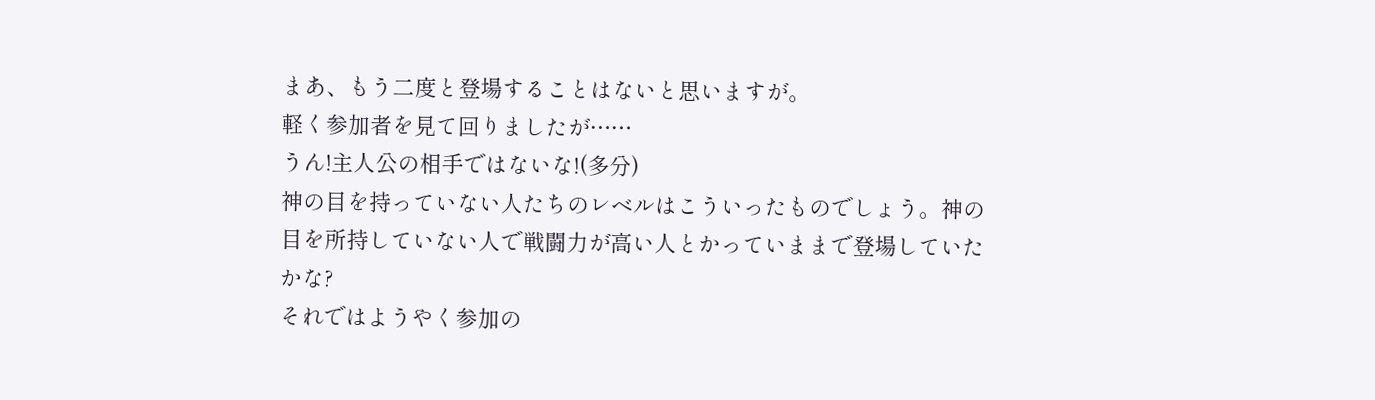まあ、もう二度と登場することはないと思いますが。
軽く参加者を見て回りましたが……
うん!主人公の相手ではないな!(多分)
神の目を持っていない人たちのレベルはこういったものでしょう。神の目を所持していない人で戦闘力が高い人とかっていままで登場していたかな?
それではようやく参加の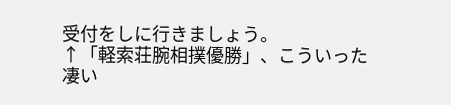受付をしに行きましょう。
↑「軽索荘腕相撲優勝」、こういった凄い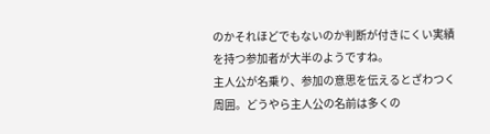のかそれほどでもないのか判断が付きにくい実績を持つ参加者が大半のようですね。
主人公が名乗り、参加の意思を伝えるとざわつく周囲。どうやら主人公の名前は多くの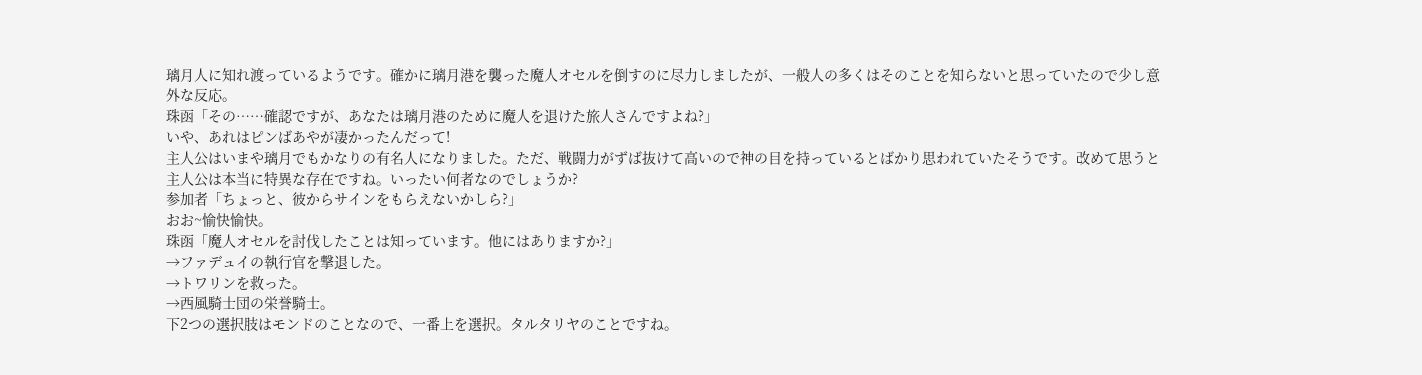璃月人に知れ渡っているようです。確かに璃月港を襲った魔人オセルを倒すのに尽力しましたが、一般人の多くはそのことを知らないと思っていたので少し意外な反応。
珠函「その……確認ですが、あなたは璃月港のために魔人を退けた旅人さんですよね?」
いや、あれはピンばあやが凄かったんだって!
主人公はいまや璃月でもかなりの有名人になりました。ただ、戦闘力がずば抜けて高いので神の目を持っているとばかり思われていたそうです。改めて思うと主人公は本当に特異な存在ですね。いったい何者なのでしょうか?
参加者「ちょっと、彼からサインをもらえないかしら?」
おお~愉快愉快。
珠函「魔人オセルを討伐したことは知っています。他にはありますか?」
→ファデュイの執行官を撃退した。
→トワリンを救った。
→西風騎士団の栄誉騎士。
下2つの選択肢はモンドのことなので、一番上を選択。タルタリヤのことですね。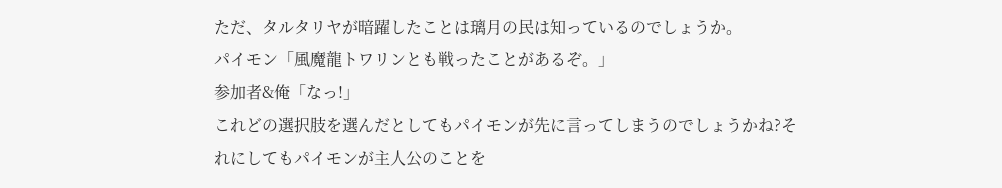ただ、タルタリヤが暗躍したことは璃月の民は知っているのでしょうか。
パイモン「風魔龍トワリンとも戦ったことがあるぞ。」
参加者&俺「なっ!」
これどの選択肢を選んだとしてもパイモンが先に言ってしまうのでしょうかね?それにしてもパイモンが主人公のことを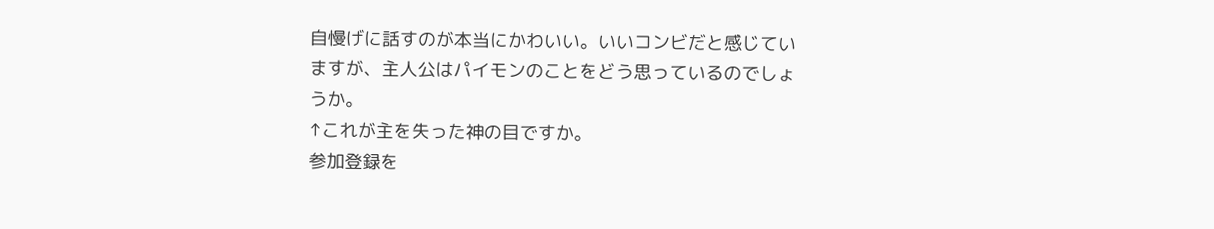自慢げに話すのが本当にかわいい。いいコンビだと感じていますが、主人公はパイモンのことをどう思っているのでしょうか。
↑これが主を失った神の目ですか。
参加登録を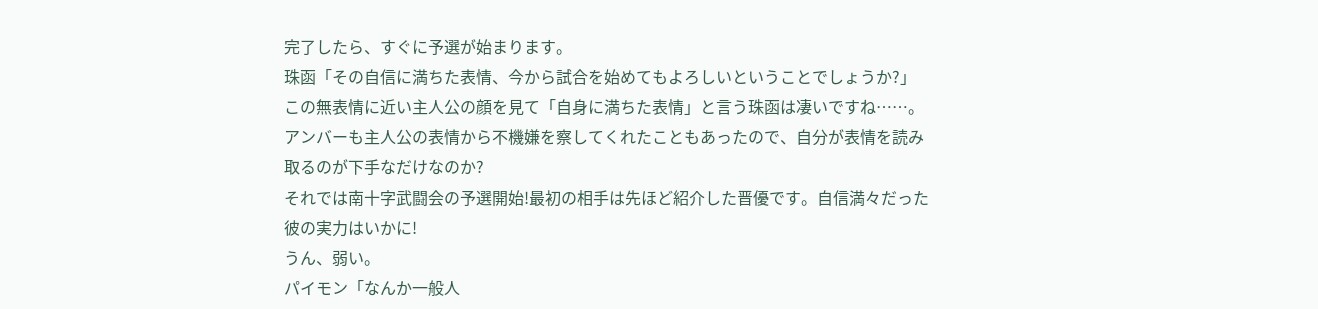完了したら、すぐに予選が始まります。
珠函「その自信に満ちた表情、今から試合を始めてもよろしいということでしょうか?」
この無表情に近い主人公の顔を見て「自身に満ちた表情」と言う珠函は凄いですね……。アンバーも主人公の表情から不機嫌を察してくれたこともあったので、自分が表情を読み取るのが下手なだけなのか?
それでは南十字武闘会の予選開始!最初の相手は先ほど紹介した晋優です。自信満々だった彼の実力はいかに!
うん、弱い。
パイモン「なんか一般人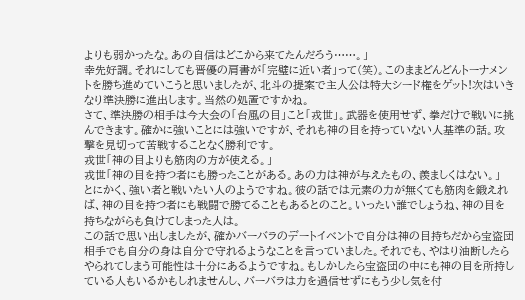よりも弱かったな。あの自信はどこから来てたんだろう……。」
幸先好調。それにしても晋優の肩書が「完璧に近い者」って(笑)。このままどんどんトーナメントを勝ち進めていこうと思いましたが、北斗の提案で主人公は特大シード権をゲット!次はいきなり準決勝に進出します。当然の処置ですかね。
さて、準決勝の相手は今大会の「台風の目」こと「戎世」。武器を使用せず、拳だけで戦いに挑んできます。確かに強いことには強いですが、それも神の目を持っていない人基準の話。攻撃を見切って苦戦することなく勝利です。
戎世「神の目よりも筋肉の方が使える。」
戎世「神の目を持つ者にも勝ったことがある。あの力は神が与えたもの、羨ましくはない。」
とにかく、強い者と戦いたい人のようですね。彼の話では元素の力が無くても筋肉を鍛えれば、神の目を持つ者にも戦闘で勝てることもあるとのこと。いったい誰でしょうね、神の目を持ちながらも負けてしまった人は。
この話で思い出しましたが、確かバーバラのデートイベントで自分は神の目持ちだから宝盗団相手でも自分の身は自分で守れるようなことを言っていました。それでも、やはり油断したらやられてしまう可能性は十分にあるようですね。もしかしたら宝盗団の中にも神の目を所持している人もいるかもしれませんし、バーバラは力を過信せずにもう少し気を付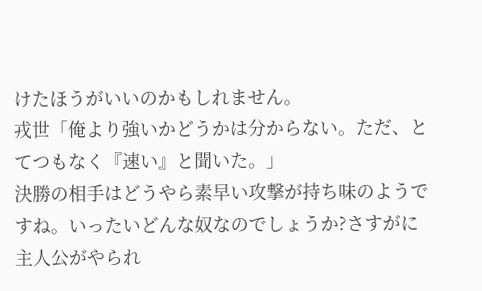けたほうがいいのかもしれません。
戎世「俺より強いかどうかは分からない。ただ、とてつもなく『速い』と聞いた。」
決勝の相手はどうやら素早い攻撃が持ち味のようですね。いったいどんな奴なのでしょうか?さすがに主人公がやられ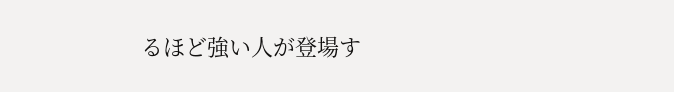るほど強い人が登場す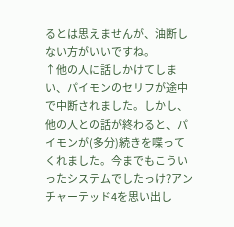るとは思えませんが、油断しない方がいいですね。
↑他の人に話しかけてしまい、パイモンのセリフが途中で中断されました。しかし、他の人との話が終わると、パイモンが(多分)続きを喋ってくれました。今までもこういったシステムでしたっけ?アンチャーテッド4を思い出し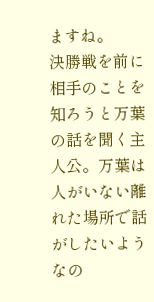ますね。
決勝戦を前に相手のことを知ろうと万葉の話を聞く主人公。万葉は人がいない離れた場所で話がしたいようなの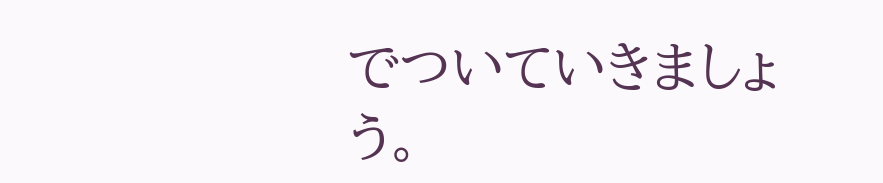でついていきましょう。